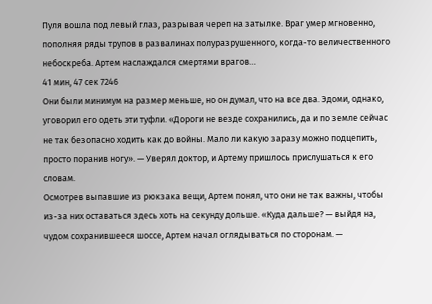Пуля вошла под левый глаз, разрывая череп на затылке. Враг умер мгновенно, пополняя ряды трупов в развалинах полуразрушенного, когда-то величественного небоскреба. Артем наслаждался смертями врагов…
41 мин, 47 сек 7246
Они были минимум на размер меньше, но он думал, что на все два. Эдоми, однако, уговорил его одеть эти туфли. «Дороги не везде сохранились, да и по земле сейчас не так безопасно ходить как до войны. Мало ли какую заразу можно подцепить, просто поранив ногу». — Уверял доктор, и Артему пришлось прислушаться к его словам.
Осмотрев выпавшие из рюкзака вещи, Артем понял, что они не так важны, чтобы из-за них оставаться здесь хоть на секунду дольше. «Куда дальше? — выйдя на, чудом сохранившееся шоссе, Артем начал оглядываться по сторонам. —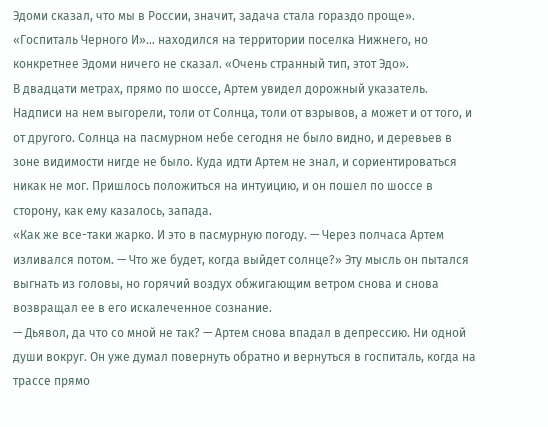Эдоми сказал, что мы в России, значит, задача стала гораздо проще». «Госпиталь Черного И»… находился на территории поселка Нижнего, но конкретнее Эдоми ничего не сказал. «Очень странный тип, этот Эдо».
В двадцати метрах, прямо по шоссе, Артем увидел дорожный указатель. Надписи на нем выгорели, толи от Солнца, толи от взрывов, а может и от того, и от другого. Солнца на пасмурном небе сегодня не было видно, и деревьев в зоне видимости нигде не было. Куда идти Артем не знал, и сориентироваться никак не мог. Пришлось положиться на интуицию, и он пошел по шоссе в сторону, как ему казалось, запада.
«Как же все-таки жарко. И это в пасмурную погоду. — Через полчаса Артем изливался потом. — Что же будет, когда выйдет солнце?» Эту мысль он пытался выгнать из головы, но горячий воздух обжигающим ветром снова и снова возвращал ее в его искалеченное сознание.
— Дьявол, да что со мной не так? — Артем снова впадал в депрессию. Ни одной души вокруг. Он уже думал повернуть обратно и вернуться в госпиталь, когда на трассе прямо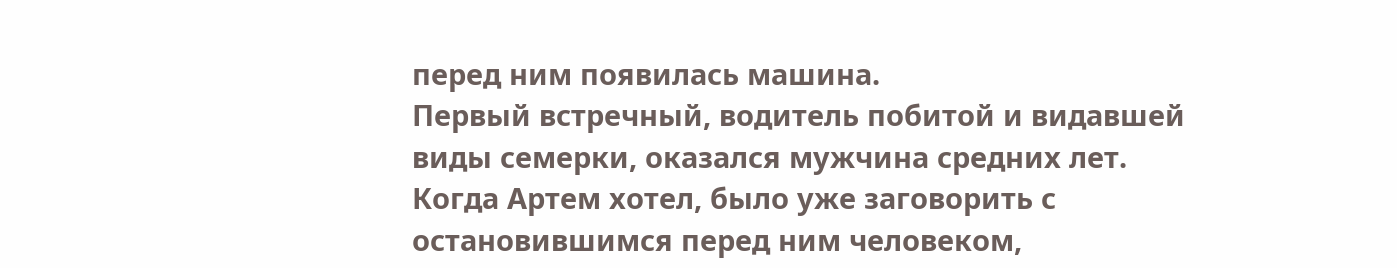перед ним появилась машина.
Первый встречный, водитель побитой и видавшей виды семерки, оказался мужчина средних лет. Когда Артем хотел, было уже заговорить с остановившимся перед ним человеком,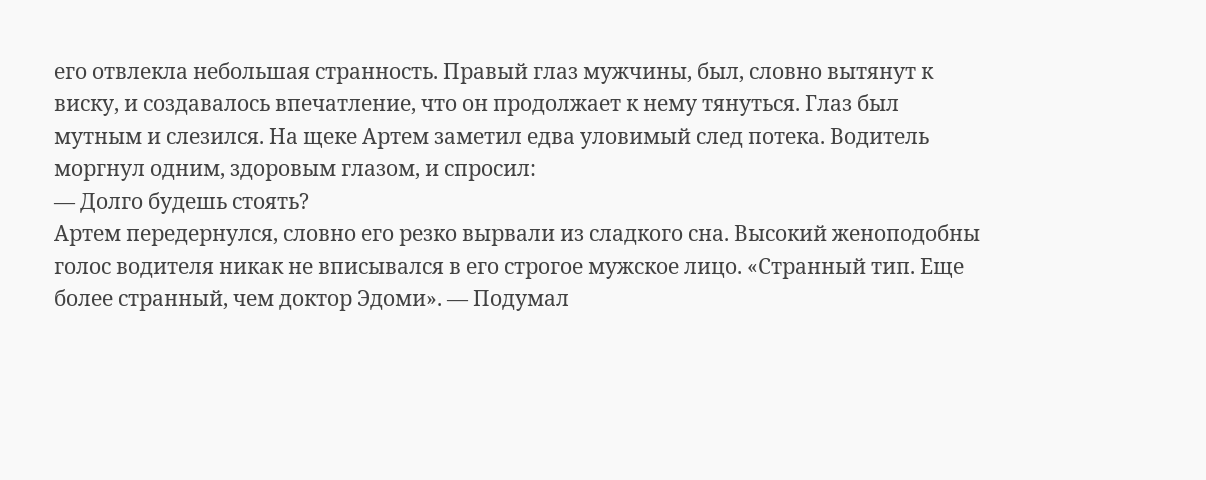его отвлекла небольшая странность. Правый глаз мужчины, был, словно вытянут к виску, и создавалось впечатление, что он продолжает к нему тянуться. Глаз был мутным и слезился. На щеке Артем заметил едва уловимый след потека. Водитель моргнул одним, здоровым глазом, и спросил:
— Долго будешь стоять?
Артем передернулся, словно его резко вырвали из сладкого сна. Высокий женоподобны голос водителя никак не вписывался в его строгое мужское лицо. «Странный тип. Еще более странный, чем доктор Эдоми». — Подумал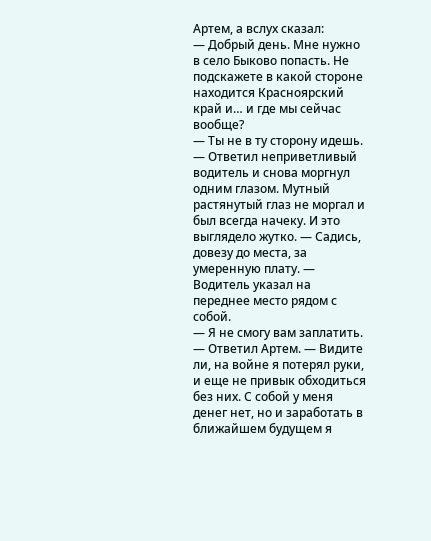Артем, а вслух сказал:
— Добрый день. Мне нужно в село Быково попасть. Не подскажете в какой стороне находится Красноярский край и… и где мы сейчас вообще?
— Ты не в ту сторону идешь. — Ответил неприветливый водитель и снова моргнул одним глазом. Мутный растянутый глаз не моргал и был всегда начеку. И это выглядело жутко. — Садись, довезу до места, за умеренную плату. — Водитель указал на переднее место рядом с собой.
— Я не смогу вам заплатить. — Ответил Артем. — Видите ли, на войне я потерял руки, и еще не привык обходиться без них. С собой у меня денег нет, но и заработать в ближайшем будущем я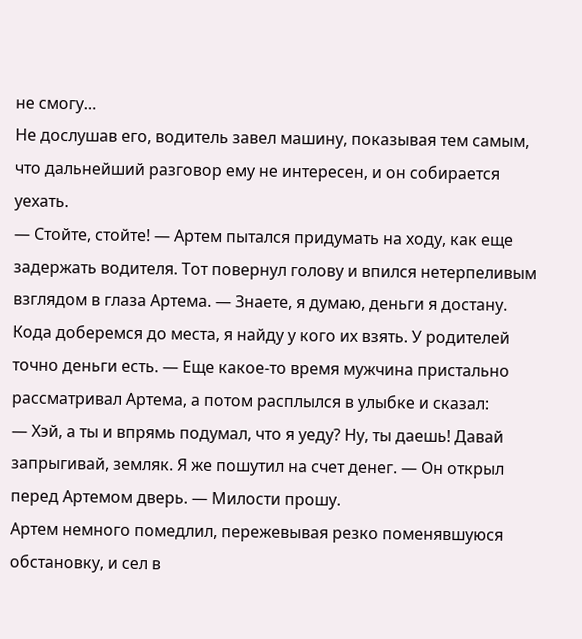не смогу…
Не дослушав его, водитель завел машину, показывая тем самым, что дальнейший разговор ему не интересен, и он собирается уехать.
— Стойте, стойте! — Артем пытался придумать на ходу, как еще задержать водителя. Тот повернул голову и впился нетерпеливым взглядом в глаза Артема. — Знаете, я думаю, деньги я достану. Кода доберемся до места, я найду у кого их взять. У родителей точно деньги есть. — Еще какое-то время мужчина пристально рассматривал Артема, а потом расплылся в улыбке и сказал:
— Хэй, а ты и впрямь подумал, что я уеду? Ну, ты даешь! Давай запрыгивай, земляк. Я же пошутил на счет денег. — Он открыл перед Артемом дверь. — Милости прошу.
Артем немного помедлил, пережевывая резко поменявшуюся обстановку, и сел в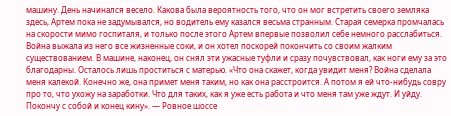машину. День начинался весело. Какова была вероятность того, что он мог встретить своего земляка здесь, Артем пока не задумывался, но водитель ему казался весьма странным. Старая семерка промчалась на скорости мимо госпиталя, и только после этого Артем впервые позволил себе немного расслабиться. Война выжала из него все жизненные соки, и он хотел поскорей покончить со своим жалким существованием. В машине, наконец, он снял эти ужасные туфли и сразу почувствовал, как ноги ему за это благодарны. Осталось лишь проститься с матерью. «Что она скажет, когда увидит меня? Война сделала меня калекой. Конечно же, она примет меня таким, но как она расстроится. А потом я ей что-нибудь совру про то, что ухожу на заработки. Что для таких, как я уже есть работа и что меня там уже ждут. И уйду. Покончу с собой и конец кину». — Ровное шоссе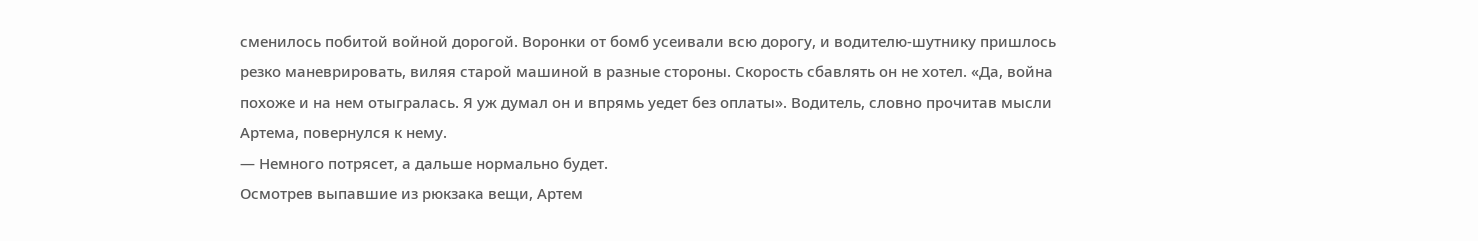сменилось побитой войной дорогой. Воронки от бомб усеивали всю дорогу, и водителю-шутнику пришлось резко маневрировать, виляя старой машиной в разные стороны. Скорость сбавлять он не хотел. «Да, война похоже и на нем отыгралась. Я уж думал он и впрямь уедет без оплаты». Водитель, словно прочитав мысли Артема, повернулся к нему.
— Немного потрясет, а дальше нормально будет.
Осмотрев выпавшие из рюкзака вещи, Артем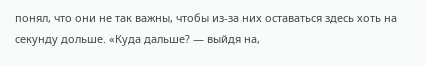понял, что они не так важны, чтобы из-за них оставаться здесь хоть на секунду дольше. «Куда дальше? — выйдя на,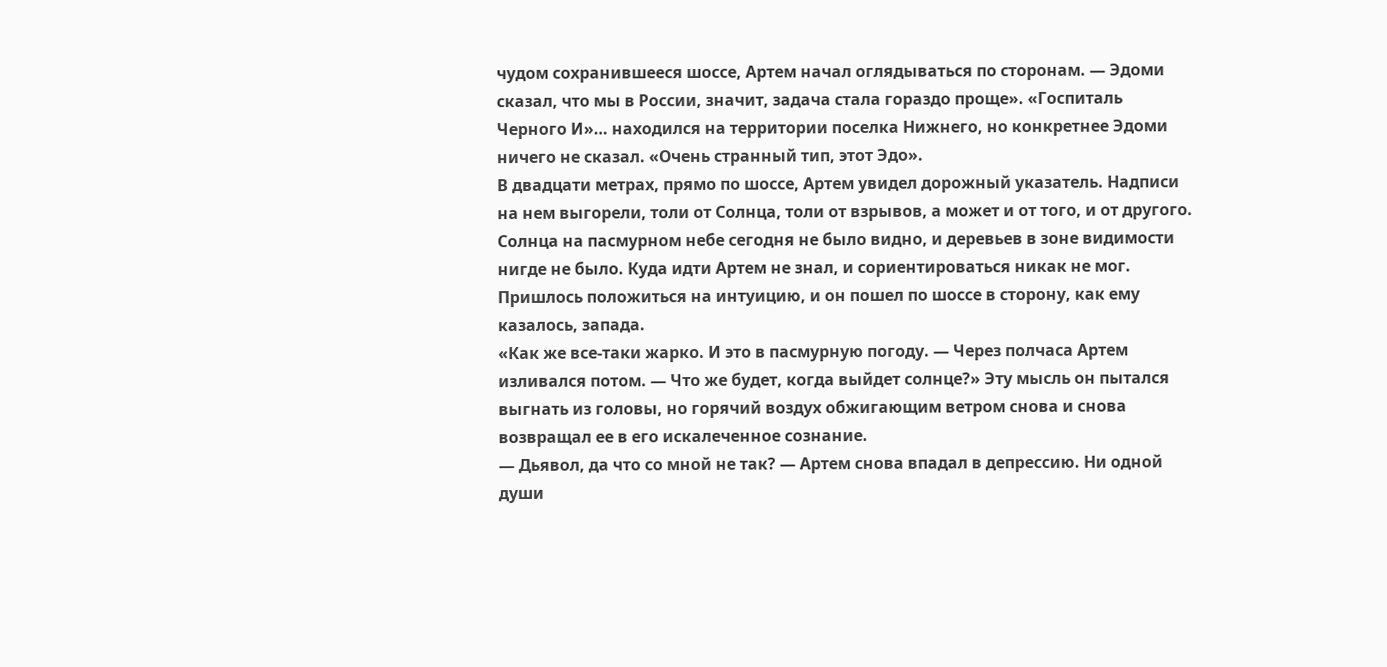чудом сохранившееся шоссе, Артем начал оглядываться по сторонам. — Эдоми сказал, что мы в России, значит, задача стала гораздо проще». «Госпиталь Черного И»… находился на территории поселка Нижнего, но конкретнее Эдоми ничего не сказал. «Очень странный тип, этот Эдо».
В двадцати метрах, прямо по шоссе, Артем увидел дорожный указатель. Надписи на нем выгорели, толи от Солнца, толи от взрывов, а может и от того, и от другого. Солнца на пасмурном небе сегодня не было видно, и деревьев в зоне видимости нигде не было. Куда идти Артем не знал, и сориентироваться никак не мог. Пришлось положиться на интуицию, и он пошел по шоссе в сторону, как ему казалось, запада.
«Как же все-таки жарко. И это в пасмурную погоду. — Через полчаса Артем изливался потом. — Что же будет, когда выйдет солнце?» Эту мысль он пытался выгнать из головы, но горячий воздух обжигающим ветром снова и снова возвращал ее в его искалеченное сознание.
— Дьявол, да что со мной не так? — Артем снова впадал в депрессию. Ни одной души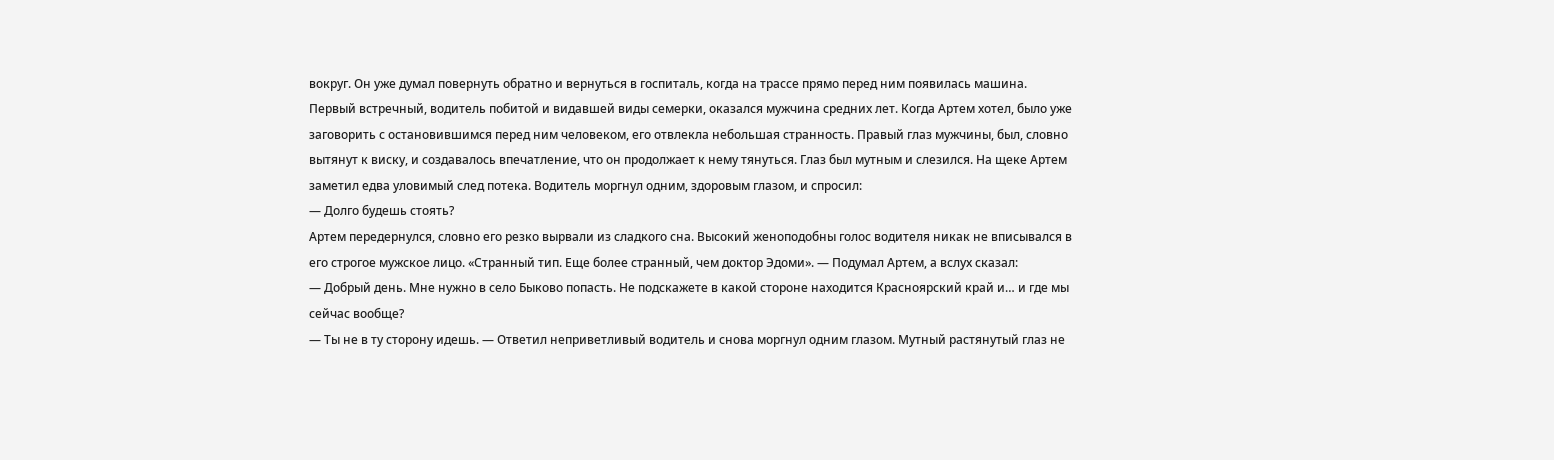вокруг. Он уже думал повернуть обратно и вернуться в госпиталь, когда на трассе прямо перед ним появилась машина.
Первый встречный, водитель побитой и видавшей виды семерки, оказался мужчина средних лет. Когда Артем хотел, было уже заговорить с остановившимся перед ним человеком, его отвлекла небольшая странность. Правый глаз мужчины, был, словно вытянут к виску, и создавалось впечатление, что он продолжает к нему тянуться. Глаз был мутным и слезился. На щеке Артем заметил едва уловимый след потека. Водитель моргнул одним, здоровым глазом, и спросил:
— Долго будешь стоять?
Артем передернулся, словно его резко вырвали из сладкого сна. Высокий женоподобны голос водителя никак не вписывался в его строгое мужское лицо. «Странный тип. Еще более странный, чем доктор Эдоми». — Подумал Артем, а вслух сказал:
— Добрый день. Мне нужно в село Быково попасть. Не подскажете в какой стороне находится Красноярский край и… и где мы сейчас вообще?
— Ты не в ту сторону идешь. — Ответил неприветливый водитель и снова моргнул одним глазом. Мутный растянутый глаз не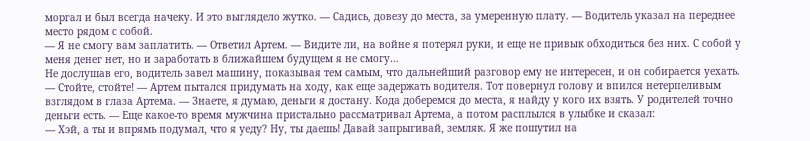моргал и был всегда начеку. И это выглядело жутко. — Садись, довезу до места, за умеренную плату. — Водитель указал на переднее место рядом с собой.
— Я не смогу вам заплатить. — Ответил Артем. — Видите ли, на войне я потерял руки, и еще не привык обходиться без них. С собой у меня денег нет, но и заработать в ближайшем будущем я не смогу…
Не дослушав его, водитель завел машину, показывая тем самым, что дальнейший разговор ему не интересен, и он собирается уехать.
— Стойте, стойте! — Артем пытался придумать на ходу, как еще задержать водителя. Тот повернул голову и впился нетерпеливым взглядом в глаза Артема. — Знаете, я думаю, деньги я достану. Кода доберемся до места, я найду у кого их взять. У родителей точно деньги есть. — Еще какое-то время мужчина пристально рассматривал Артема, а потом расплылся в улыбке и сказал:
— Хэй, а ты и впрямь подумал, что я уеду? Ну, ты даешь! Давай запрыгивай, земляк. Я же пошутил на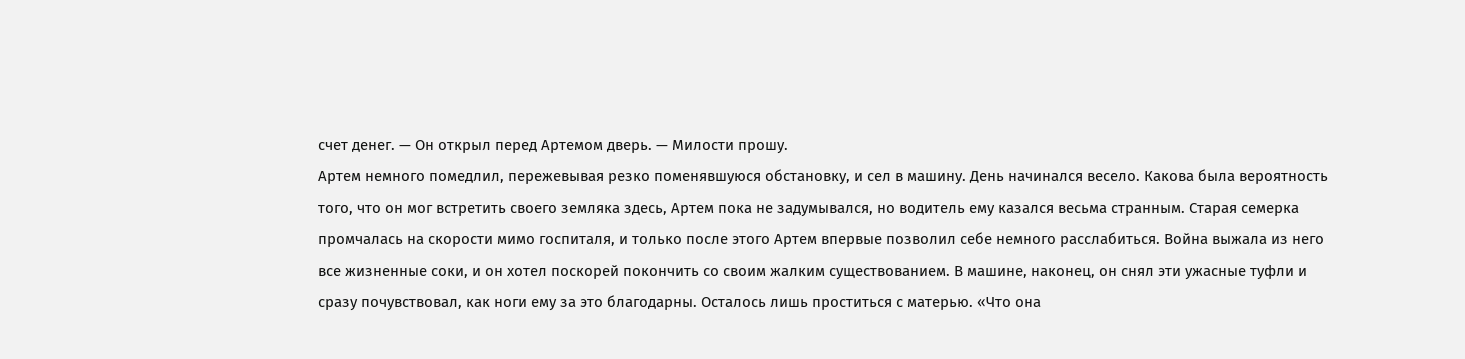счет денег. — Он открыл перед Артемом дверь. — Милости прошу.
Артем немного помедлил, пережевывая резко поменявшуюся обстановку, и сел в машину. День начинался весело. Какова была вероятность того, что он мог встретить своего земляка здесь, Артем пока не задумывался, но водитель ему казался весьма странным. Старая семерка промчалась на скорости мимо госпиталя, и только после этого Артем впервые позволил себе немного расслабиться. Война выжала из него все жизненные соки, и он хотел поскорей покончить со своим жалким существованием. В машине, наконец, он снял эти ужасные туфли и сразу почувствовал, как ноги ему за это благодарны. Осталось лишь проститься с матерью. «Что она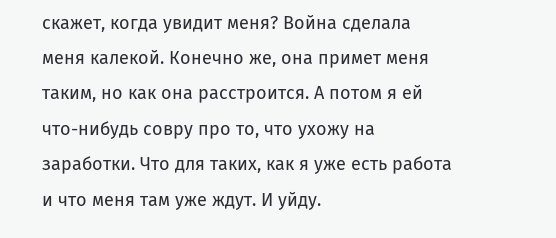скажет, когда увидит меня? Война сделала меня калекой. Конечно же, она примет меня таким, но как она расстроится. А потом я ей что-нибудь совру про то, что ухожу на заработки. Что для таких, как я уже есть работа и что меня там уже ждут. И уйду.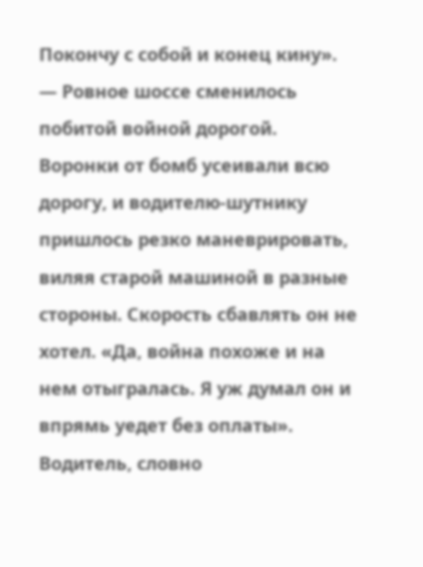Покончу с собой и конец кину». — Ровное шоссе сменилось побитой войной дорогой. Воронки от бомб усеивали всю дорогу, и водителю-шутнику пришлось резко маневрировать, виляя старой машиной в разные стороны. Скорость сбавлять он не хотел. «Да, война похоже и на нем отыгралась. Я уж думал он и впрямь уедет без оплаты». Водитель, словно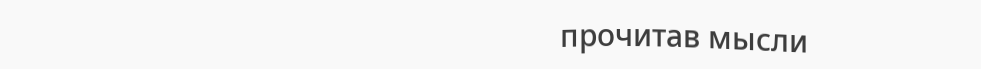прочитав мысли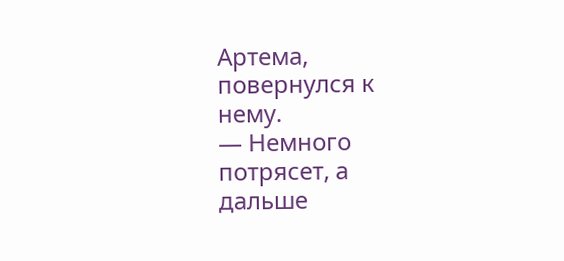Артема, повернулся к нему.
— Немного потрясет, а дальше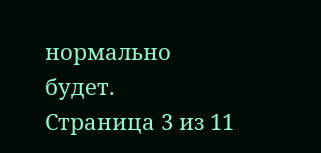нормально будет.
Страница 3 из 11